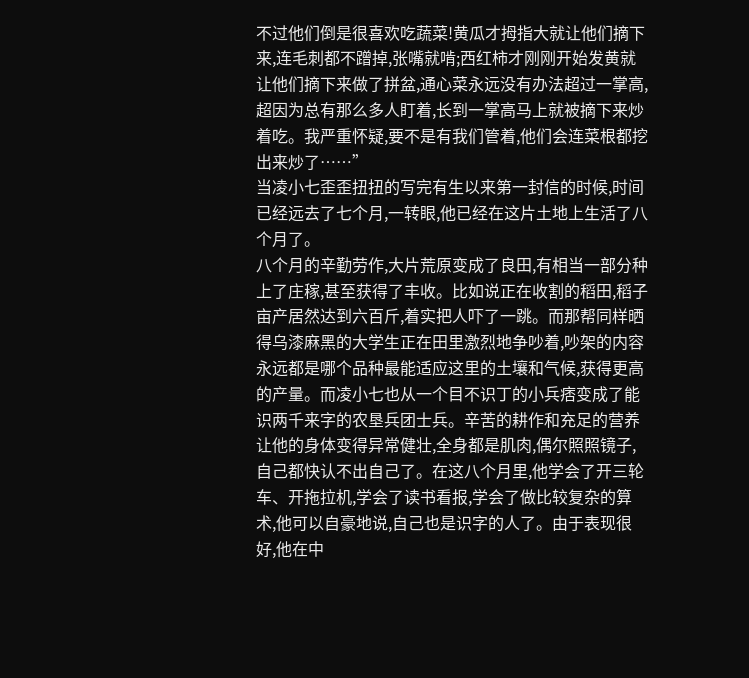不过他们倒是很喜欢吃蔬菜!黄瓜才拇指大就让他们摘下来,连毛刺都不蹭掉,张嘴就啃;西红柿才刚刚开始发黄就让他们摘下来做了拼盆,通心菜永远没有办法超过一掌高,超因为总有那么多人盯着,长到一掌高马上就被摘下来炒着吃。我严重怀疑,要不是有我们管着,他们会连菜根都挖出来炒了……”
当凌小七歪歪扭扭的写完有生以来第一封信的时候,时间已经远去了七个月,一转眼,他已经在这片土地上生活了八个月了。
八个月的辛勤劳作,大片荒原变成了良田,有相当一部分种上了庄稼,甚至获得了丰收。比如说正在收割的稻田,稻子亩产居然达到六百斤,着实把人吓了一跳。而那帮同样晒得乌漆麻黑的大学生正在田里激烈地争吵着,吵架的内容永远都是哪个品种最能适应这里的土壤和气候,获得更高的产量。而凌小七也从一个目不识丁的小兵痞变成了能识两千来字的农垦兵团士兵。辛苦的耕作和充足的营养让他的身体变得异常健壮,全身都是肌肉,偶尔照照镜子,自己都快认不出自己了。在这八个月里,他学会了开三轮车、开拖拉机,学会了读书看报,学会了做比较复杂的算术,他可以自豪地说,自己也是识字的人了。由于表现很好,他在中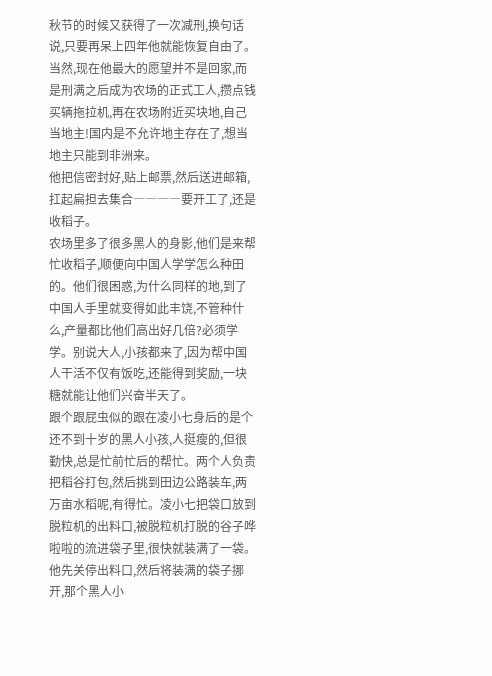秋节的时候又获得了一次减刑,换句话说,只要再呆上四年他就能恢复自由了。当然,现在他最大的愿望并不是回家,而是刑满之后成为农场的正式工人,攒点钱买辆拖拉机,再在农场附近买块地,自己当地主!国内是不允许地主存在了,想当地主只能到非洲来。
他把信密封好,贴上邮票,然后送进邮箱,扛起扁担去集合――――要开工了,还是收稻子。
农场里多了很多黑人的身影,他们是来帮忙收稻子,顺便向中国人学学怎么种田的。他们很困惑,为什么同样的地,到了中国人手里就变得如此丰饶,不管种什么,产量都比他们高出好几倍?必须学学。别说大人,小孩都来了,因为帮中国人干活不仅有饭吃,还能得到奖励,一块糖就能让他们兴奋半天了。
跟个跟屁虫似的跟在凌小七身后的是个还不到十岁的黑人小孩,人挺瘦的,但很勤快,总是忙前忙后的帮忙。两个人负责把稻谷打包,然后挑到田边公路装车,两万亩水稻呢,有得忙。凌小七把袋口放到脱粒机的出料口,被脱粒机打脱的谷子哗啦啦的流进袋子里,很快就装满了一袋。他先关停出料口,然后将装满的袋子挪开,那个黑人小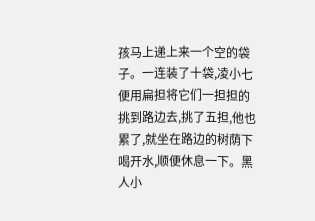孩马上递上来一个空的袋子。一连装了十袋,凌小七便用扁担将它们一担担的挑到路边去,挑了五担,他也累了,就坐在路边的树荫下喝开水,顺便休息一下。黑人小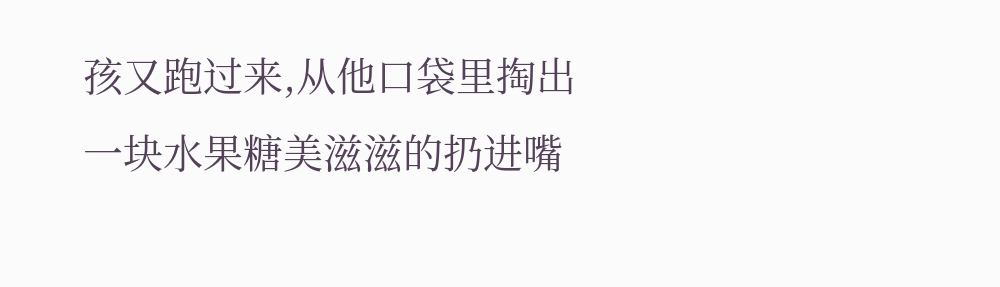孩又跑过来,从他口袋里掏出一块水果糖美滋滋的扔进嘴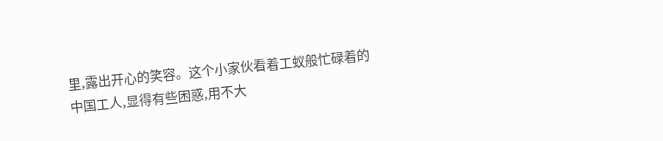里,露出开心的笑容。这个小家伙看着工蚁般忙碌着的中国工人,显得有些困惑,用不大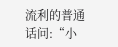流利的普通话问:“小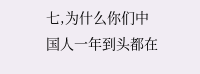七,为什么你们中国人一年到头都在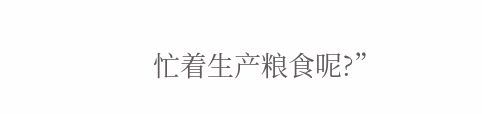忙着生产粮食呢?”